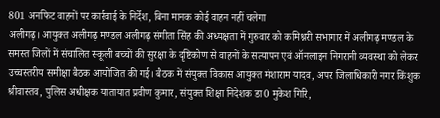801 अनफिट वाहनों पर कार्रवाई के निर्देश, बिना मानक कोई वाहन नहीं चलेगा
अलीगढ़। आयुक्त अलीगढ़ मण्डल अलीगढ़ संगीता सिंह की अध्यक्षता में गुरुवार को कमिश्नरी सभागार में अलीगढ़ मण्डल के समस्त जिलों में संचालित स्कूली बच्चों की सुरक्षा के दृष्टिकोण से वाहनों के सत्यापन एवं ऑनलाइन निगरानी व्यवस्था को लेकर उच्चस्तरीय समीक्षा बैठक आयोजित की गई। बैठक में संयुक्त विकास आयुक्त मंशाराम यादव, अपर जिलाधिकारी नगर किंशुक श्रीवास्तव, पुलिस अधीक्षक यातायात प्रवीण कुमार, संयुक्त शिक्षा निदेशक डा0 मुकेश गिरि,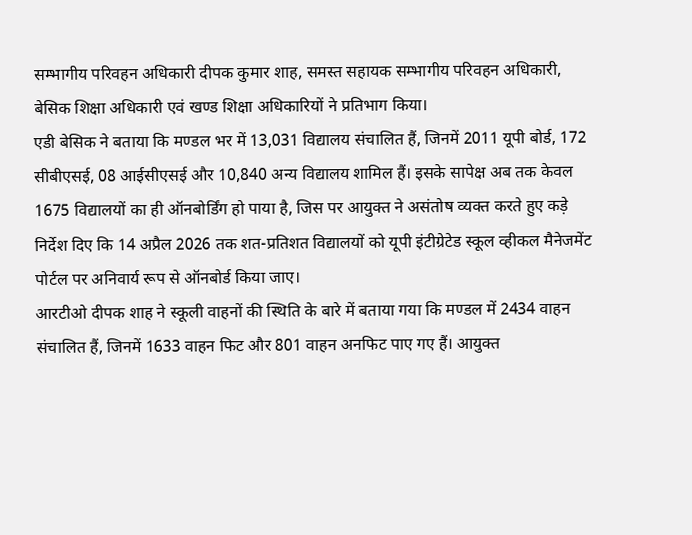सम्भागीय परिवहन अधिकारी दीपक कुमार शाह, समस्त सहायक सम्भागीय परिवहन अधिकारी, बेसिक शिक्षा अधिकारी एवं खण्ड शिक्षा अधिकारियों ने प्रतिभाग किया।
एडी बेसिक ने बताया कि मण्डल भर में 13,031 विद्यालय संचालित हैं, जिनमें 2011 यूपी बोर्ड, 172 सीबीएसई, 08 आईसीएसई और 10,840 अन्य विद्यालय शामिल हैं। इसके सापेक्ष अब तक केवल 1675 विद्यालयों का ही ऑनबोर्डिंग हो पाया है, जिस पर आयुक्त ने असंतोष व्यक्त करते हुए कड़े निर्देश दिए कि 14 अप्रैल 2026 तक शत-प्रतिशत विद्यालयों को यूपी इंटीग्रेटेड स्कूल व्हीकल मैनेजमेंट पोर्टल पर अनिवार्य रूप से ऑनबोर्ड किया जाए।
आरटीओ दीपक शाह ने स्कूली वाहनों की स्थिति के बारे में बताया गया कि मण्डल में 2434 वाहन संचालित हैं, जिनमें 1633 वाहन फिट और 801 वाहन अनफिट पाए गए हैं। आयुक्त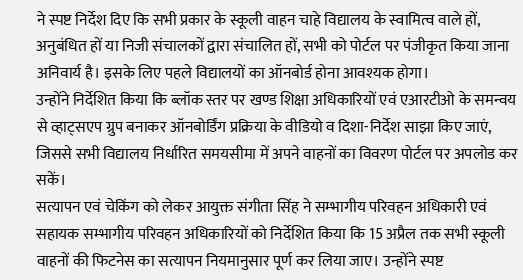ने स्पष्ट निर्देश दिए कि सभी प्रकार के स्कूली वाहन चाहे विद्यालय के स्वामित्व वाले हों, अनुबंधित हों या निजी संचालकों द्वारा संचालित हों, सभी को पोर्टल पर पंजीकृत किया जाना अनिवार्य है। इसके लिए पहले विद्यालयों का ऑनबोर्ड होना आवश्यक होगा।
उन्होंने निर्देशित किया कि ब्लॉक स्तर पर खण्ड शिक्षा अधिकारियों एवं एआरटीओ के समन्वय से व्हाट्सएप ग्रुप बनाकर ऑनबोर्डिंग प्रक्रिया के वीडियो व दिशा-निर्देश साझा किए जाएं, जिससे सभी विद्यालय निर्धारित समयसीमा में अपने वाहनों का विवरण पोर्टल पर अपलोड कर सकें।
सत्यापन एवं चेकिंग को लेकर आयुक्त संगीता सिंह ने सम्भागीय परिवहन अधिकारी एवं सहायक सम्भागीय परिवहन अधिकारियों को निर्देशित किया कि 15 अप्रैल तक सभी स्कूली वाहनों की फिटनेस का सत्यापन नियमानुसार पूर्ण कर लिया जाए। उन्होंने स्पष्ट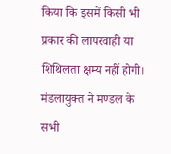किया कि इसमें किसी भी प्रकार की लापरवाही या शिथिलता क्षम्य नहीं होगी।
मंडलायुक्त ने मण्डल के सभी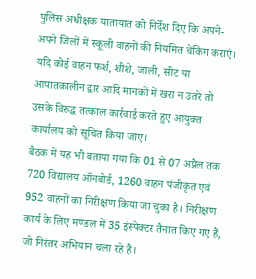पुलिस अधीक्षक यातायात को निर्देश दिए कि अपने-अपने जिलों में स्कूली वाहनों की नियमित चेकिंग कराएं। यदि कोई वाहन फर्श, शीशे, जाली, सीट या आपातकालीन द्वार आदि मानकों में खरा न उतरे तो उसके विरुद्ध तत्काल कार्रवाई करते हुए आयुक्त कार्यालय को सूचित किया जाए।
बैठक में यह भी बताया गया कि 01 से 07 अप्रैल तक 720 विद्यालय ऑनबोर्ड, 1260 वाहन पंजीकृत एवं 952 वाहनों का निरीक्षण किया जा चुका है। निरीक्षण कार्य के लिए मण्डल में 35 इंस्पेक्टर तैनात किए गए हैं, जो निरंतर अभियान चला रहे हैं।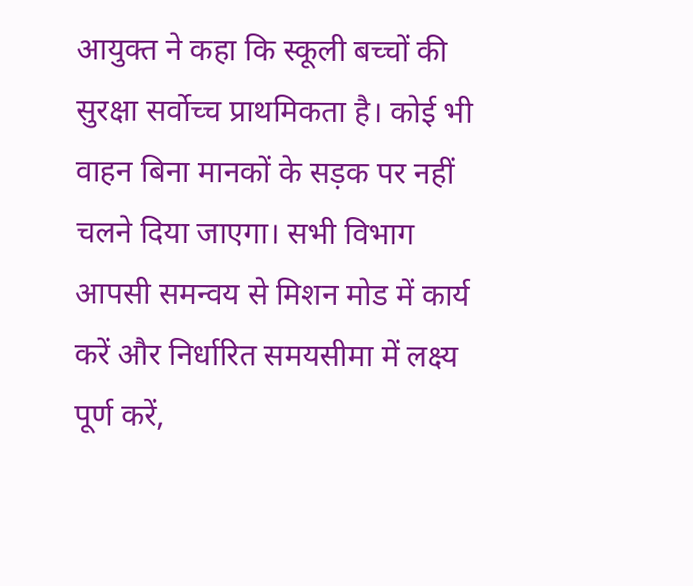आयुक्त ने कहा कि स्कूली बच्चों की सुरक्षा सर्वोच्च प्राथमिकता है। कोई भी वाहन बिना मानकों के सड़क पर नहीं चलने दिया जाएगा। सभी विभाग आपसी समन्वय से मिशन मोड में कार्य करें और निर्धारित समयसीमा में लक्ष्य पूर्ण करें,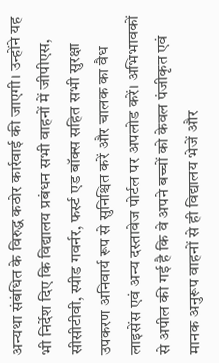अन्यथा संबंधित के विरुद्ध कठोर कार्रवाई की जाएगी। उन्होंने यह भी निर्देश दिए कि विद्यालय प्रबंधन सभी वाहनों में जीपीएस, सीसीटीवी, स्पीड गवर्नर, फर्स्ट एड बॉक्स सहित सभी सुरक्षा उपकरण अनिवार्य रूप से सुनिश्चित करें और चालक का वैध लाइसेंस एवं अन्य दस्तावेज पोर्टल पर अपलोड करें। अभिभावकों से अपील की गई है कि वे अपने बच्चों को केवल पंजीकृत एवं मानक अनुरूप वाहनों से ही विद्यालय भेजें और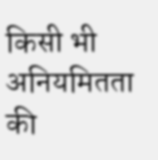किसी भी अनियमितता की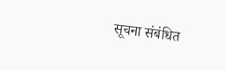सूचना संबंधित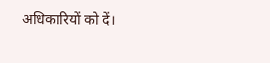अधिकारियों को दें।